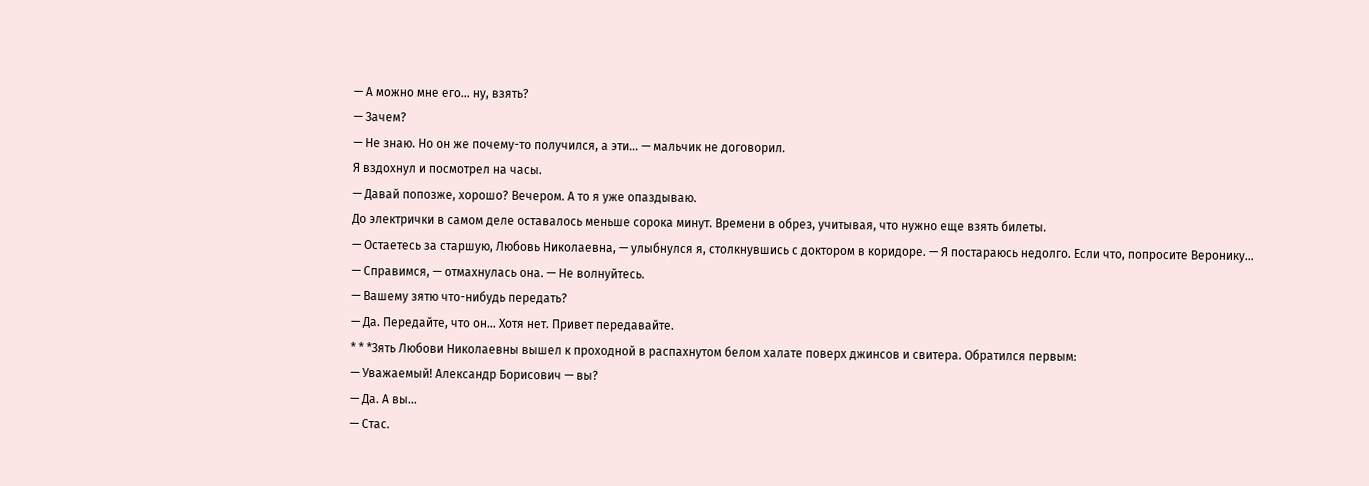— А можно мне его… ну, взять?
— Зачем?
— Не знаю. Но он же почему-то получился, а эти… — мальчик не договорил.
Я вздохнул и посмотрел на часы.
— Давай попозже, хорошо? Вечером. А то я уже опаздываю.
До электрички в самом деле оставалось меньше сорока минут. Времени в обрез, учитывая, что нужно еще взять билеты.
— Остаетесь за старшую, Любовь Николаевна, — улыбнулся я, столкнувшись с доктором в коридоре. — Я постараюсь недолго. Если что, попросите Веронику…
— Справимся, — отмахнулась она. — Не волнуйтесь.
— Вашему зятю что-нибудь передать?
— Да. Передайте, что он… Хотя нет. Привет передавайте.
* * *Зять Любови Николаевны вышел к проходной в распахнутом белом халате поверх джинсов и свитера. Обратился первым:
— Уважаемый! Александр Борисович — вы?
— Да. А вы…
— Стас.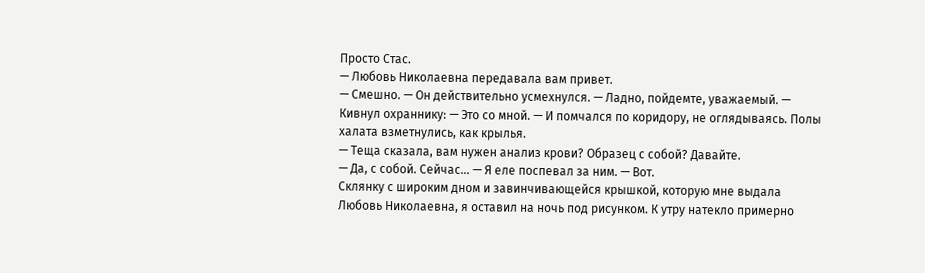Просто Стас.
— Любовь Николаевна передавала вам привет.
— Смешно. — Он действительно усмехнулся. — Ладно, пойдемте, уважаемый. — Кивнул охраннику: — Это со мной. — И помчался по коридору, не оглядываясь. Полы халата взметнулись, как крылья.
— Теща сказала, вам нужен анализ крови? Образец с собой? Давайте.
— Да, с собой. Сейчас… — Я еле поспевал за ним. — Вот.
Склянку с широким дном и завинчивающейся крышкой, которую мне выдала Любовь Николаевна, я оставил на ночь под рисунком. К утру натекло примерно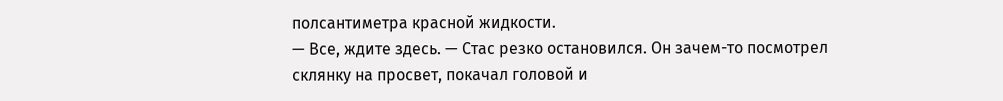полсантиметра красной жидкости.
— Все, ждите здесь. — Стас резко остановился. Он зачем-то посмотрел склянку на просвет, покачал головой и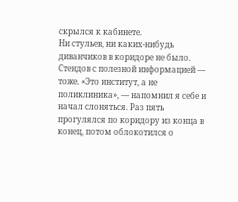скрылся к кабинете.
Ни стульев, ни каких-нибудь диванчиков в коридоре не было. Стендов с полезной информацией — тоже. «Это институт, а не поликлиника», — напомнил я себе и начал слоняться. Раз пять прогулялся по коридору из конца в конец, потом облокотился о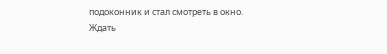подоконник и стал смотреть в окно.
Ждать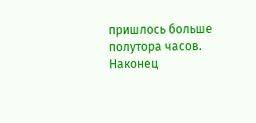пришлось больше полутора часов. Наконец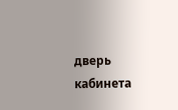дверь кабинета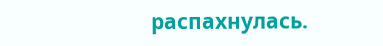распахнулась.